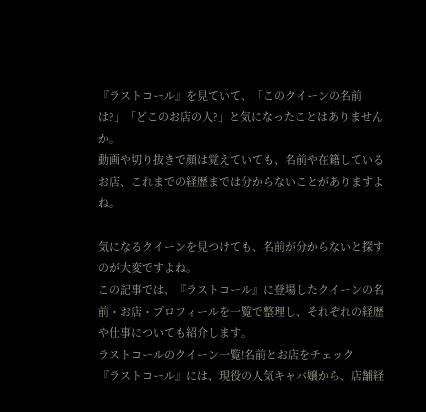『ラストコール』を見ていて、「このクイーンの名前は?」「どこのお店の人?」と気になったことはありませんか。
動画や切り抜きで顔は覚えていても、名前や在籍しているお店、これまでの経歴までは分からないことがありますよね。

気になるクイーンを見つけても、名前が分からないと探すのが大変ですよね。
この記事では、『ラストコール』に登場したクイーンの名前・お店・プロフィールを一覧で整理し、それぞれの経歴や仕事についても紹介します。
ラストコールのクイーン一覧!名前とお店をチェック
『ラストコール』には、現役の人気キャバ嬢から、店舗経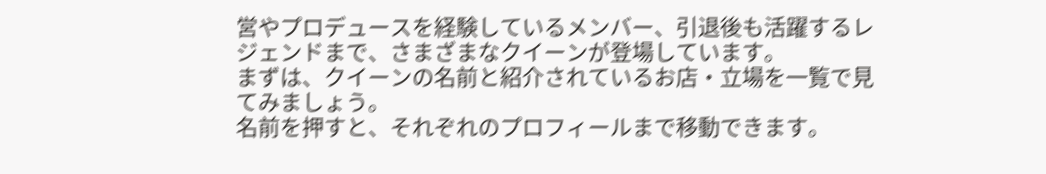営やプロデュースを経験しているメンバー、引退後も活躍するレジェンドまで、さまざまなクイーンが登場しています。
まずは、クイーンの名前と紹介されているお店・立場を一覧で見てみましょう。
名前を押すと、それぞれのプロフィールまで移動できます。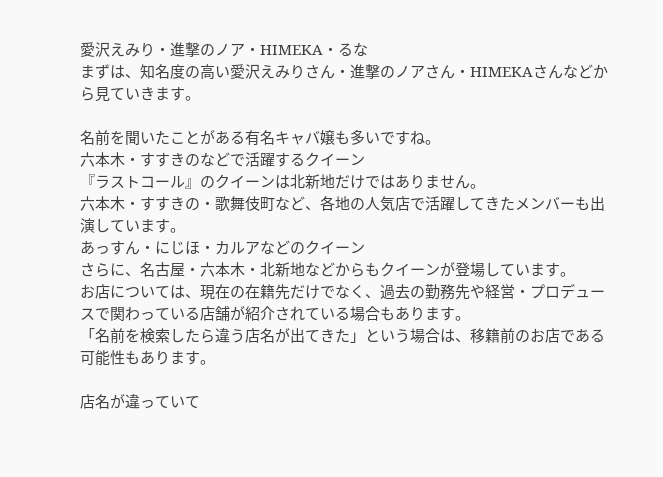愛沢えみり・進撃のノア・HIMEKA・るな
まずは、知名度の高い愛沢えみりさん・進撃のノアさん・HIMEKAさんなどから見ていきます。

名前を聞いたことがある有名キャバ嬢も多いですね。
六本木・すすきのなどで活躍するクイーン
『ラストコール』のクイーンは北新地だけではありません。
六本木・すすきの・歌舞伎町など、各地の人気店で活躍してきたメンバーも出演しています。
あっすん・にじほ・カルアなどのクイーン
さらに、名古屋・六本木・北新地などからもクイーンが登場しています。
お店については、現在の在籍先だけでなく、過去の勤務先や経営・プロデュースで関わっている店舗が紹介されている場合もあります。
「名前を検索したら違う店名が出てきた」という場合は、移籍前のお店である可能性もあります。

店名が違っていて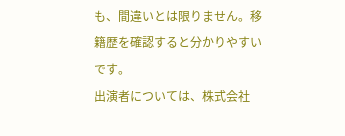も、間違いとは限りません。移籍歴を確認すると分かりやすいです。
出演者については、株式会社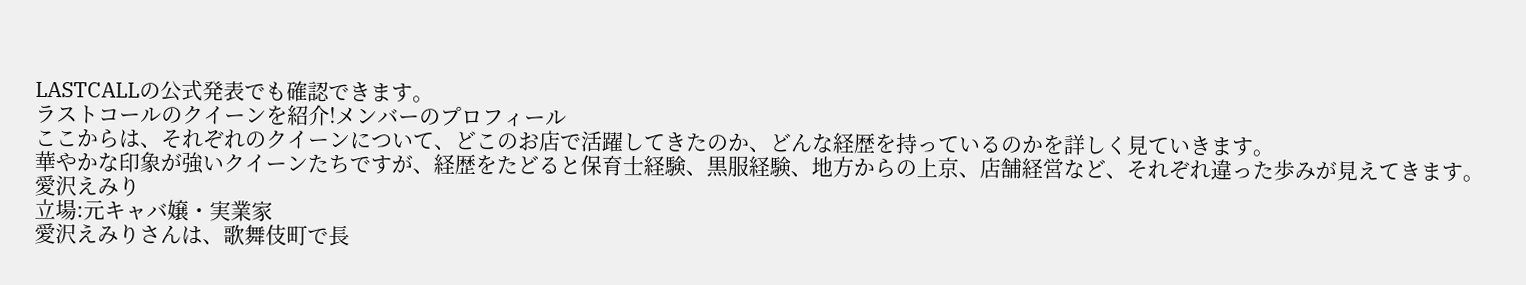LASTCALLの公式発表でも確認できます。
ラストコールのクイーンを紹介!メンバーのプロフィール
ここからは、それぞれのクイーンについて、どこのお店で活躍してきたのか、どんな経歴を持っているのかを詳しく見ていきます。
華やかな印象が強いクイーンたちですが、経歴をたどると保育士経験、黒服経験、地方からの上京、店舗経営など、それぞれ違った歩みが見えてきます。
愛沢えみり
立場:元キャバ嬢・実業家
愛沢えみりさんは、歌舞伎町で長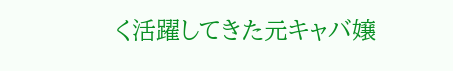く活躍してきた元キャバ嬢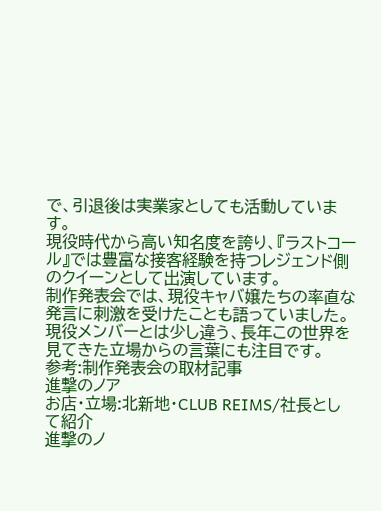で、引退後は実業家としても活動しています。
現役時代から高い知名度を誇り、『ラストコール』では豊富な接客経験を持つレジェンド側のクイーンとして出演しています。
制作発表会では、現役キャバ嬢たちの率直な発言に刺激を受けたことも語っていました。
現役メンバーとは少し違う、長年この世界を見てきた立場からの言葉にも注目です。
参考:制作発表会の取材記事
進撃のノア
お店・立場:北新地・CLUB REIMS/社長として紹介
進撃のノ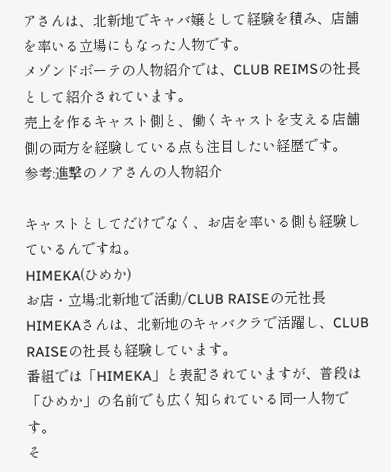アさんは、北新地でキャバ嬢として経験を積み、店舗を率いる立場にもなった人物です。
メゾンドボーテの人物紹介では、CLUB REIMSの社長として紹介されています。
売上を作るキャスト側と、働くキャストを支える店舗側の両方を経験している点も注目したい経歴です。
参考:進撃のノアさんの人物紹介

キャストとしてだけでなく、お店を率いる側も経験しているんですね。
HIMEKA(ひめか)
お店・立場:北新地で活動/CLUB RAISEの元社長
HIMEKAさんは、北新地のキャバクラで活躍し、CLUB RAISEの社長も経験しています。
番組では「HIMEKA」と表記されていますが、普段は「ひめか」の名前でも広く知られている同一人物です。
そ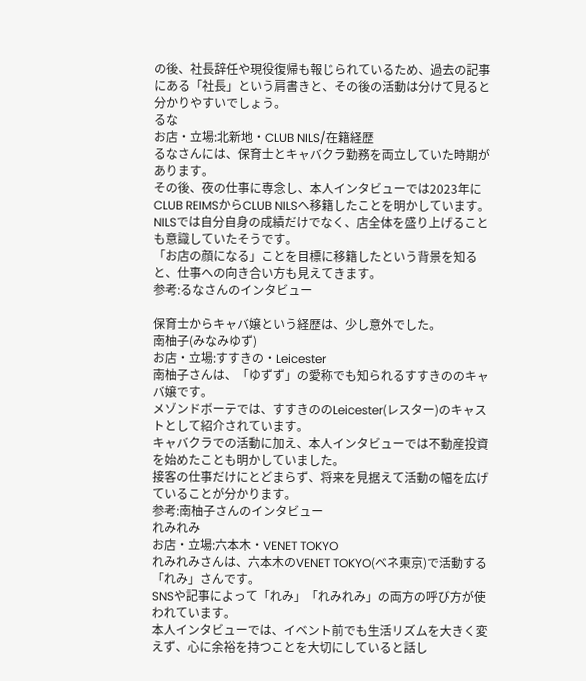の後、社長辞任や現役復帰も報じられているため、過去の記事にある「社長」という肩書きと、その後の活動は分けて見ると分かりやすいでしょう。
るな
お店・立場:北新地・CLUB NILS/在籍経歴
るなさんには、保育士とキャバクラ勤務を両立していた時期があります。
その後、夜の仕事に専念し、本人インタビューでは2023年にCLUB REIMSからCLUB NILSへ移籍したことを明かしています。
NILSでは自分自身の成績だけでなく、店全体を盛り上げることも意識していたそうです。
「お店の顔になる」ことを目標に移籍したという背景を知ると、仕事への向き合い方も見えてきます。
参考:るなさんのインタビュー

保育士からキャバ嬢という経歴は、少し意外でした。
南柚子(みなみゆず)
お店・立場:すすきの・Leicester
南柚子さんは、「ゆずず」の愛称でも知られるすすきののキャバ嬢です。
メゾンドボーテでは、すすきののLeicester(レスター)のキャストとして紹介されています。
キャバクラでの活動に加え、本人インタビューでは不動産投資を始めたことも明かしていました。
接客の仕事だけにとどまらず、将来を見据えて活動の幅を広げていることが分かります。
参考:南柚子さんのインタビュー
れみれみ
お店・立場:六本木・VENET TOKYO
れみれみさんは、六本木のVENET TOKYO(ベネ東京)で活動する「れみ」さんです。
SNSや記事によって「れみ」「れみれみ」の両方の呼び方が使われています。
本人インタビューでは、イベント前でも生活リズムを大きく変えず、心に余裕を持つことを大切にしていると話し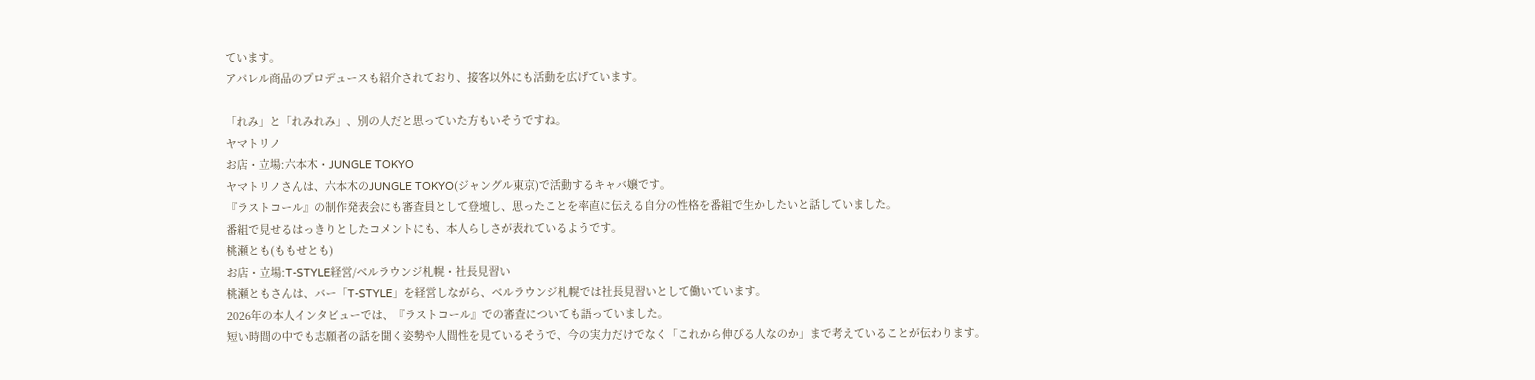ています。
アパレル商品のプロデュースも紹介されており、接客以外にも活動を広げています。

「れみ」と「れみれみ」、別の人だと思っていた方もいそうですね。
ヤマトリノ
お店・立場:六本木・JUNGLE TOKYO
ヤマトリノさんは、六本木のJUNGLE TOKYO(ジャングル東京)で活動するキャバ嬢です。
『ラストコール』の制作発表会にも審査員として登壇し、思ったことを率直に伝える自分の性格を番組で生かしたいと話していました。
番組で見せるはっきりとしたコメントにも、本人らしさが表れているようです。
桃瀬とも(ももせとも)
お店・立場:T-STYLE経営/ベルラウンジ札幌・社長見習い
桃瀬ともさんは、バー「T-STYLE」を経営しながら、ベルラウンジ札幌では社長見習いとして働いています。
2026年の本人インタビューでは、『ラストコール』での審査についても語っていました。
短い時間の中でも志願者の話を聞く姿勢や人間性を見ているそうで、今の実力だけでなく「これから伸びる人なのか」まで考えていることが伝わります。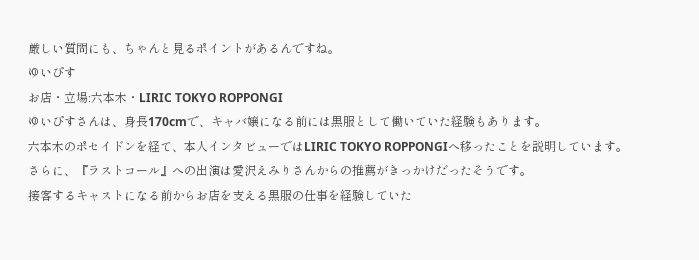厳しい質問にも、ちゃんと見るポイントがあるんですね。
ゆいぴす
お店・立場:六本木・LIRIC TOKYO ROPPONGI
ゆいぴすさんは、身長170cmで、キャバ嬢になる前には黒服として働いていた経験もあります。
六本木のポセイドンを経て、本人インタビューではLIRIC TOKYO ROPPONGIへ移ったことを説明しています。
さらに、『ラストコール』への出演は愛沢えみりさんからの推薦がきっかけだったそうです。
接客するキャストになる前からお店を支える黒服の仕事を経験していた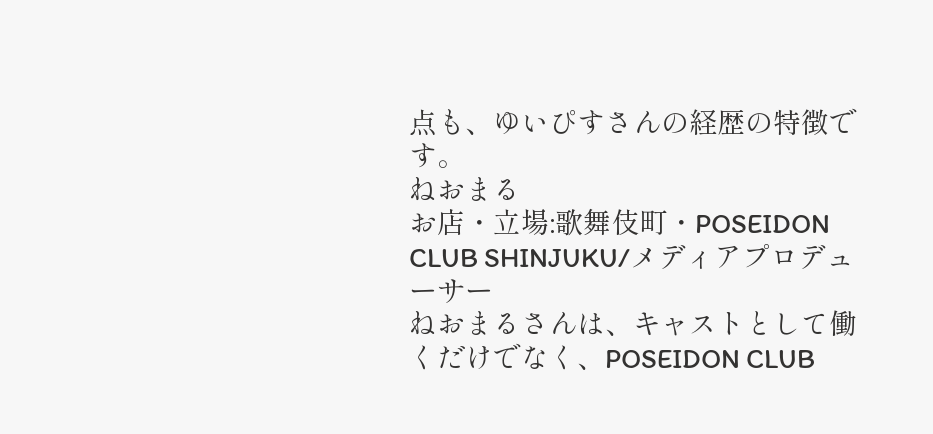点も、ゆいぴすさんの経歴の特徴です。
ねおまる
お店・立場:歌舞伎町・POSEIDON CLUB SHINJUKU/メディアプロデューサー
ねおまるさんは、キャストとして働くだけでなく、POSEIDON CLUB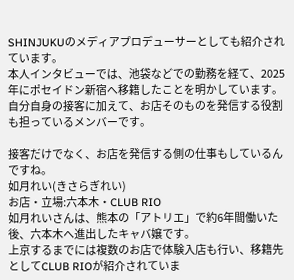SHINJUKUのメディアプロデューサーとしても紹介されています。
本人インタビューでは、池袋などでの勤務を経て、2025年にポセイドン新宿へ移籍したことを明かしています。
自分自身の接客に加えて、お店そのものを発信する役割も担っているメンバーです。

接客だけでなく、お店を発信する側の仕事もしているんですね。
如月れい(きさらぎれい)
お店・立場:六本木・CLUB RIO
如月れいさんは、熊本の「アトリエ」で約6年間働いた後、六本木へ進出したキャバ嬢です。
上京するまでには複数のお店で体験入店も行い、移籍先としてCLUB RIOが紹介されていま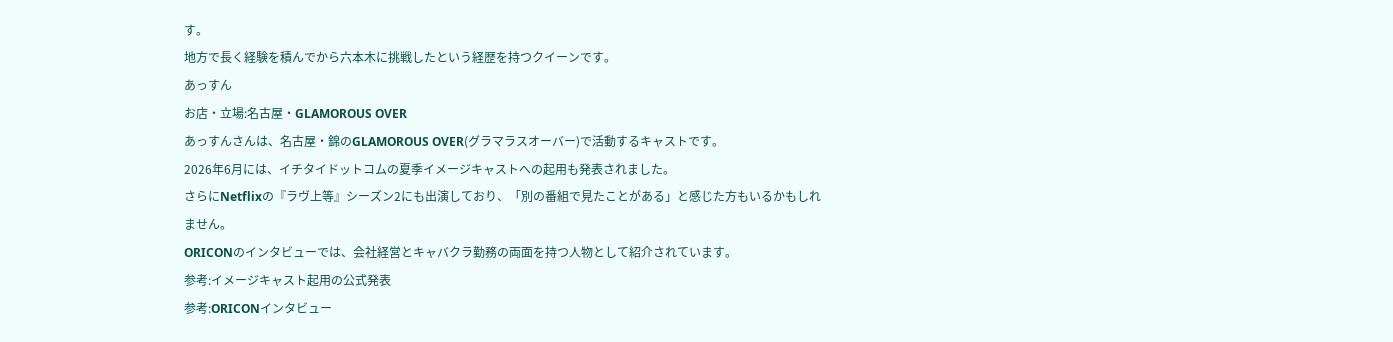す。
地方で長く経験を積んでから六本木に挑戦したという経歴を持つクイーンです。
あっすん
お店・立場:名古屋・GLAMOROUS OVER
あっすんさんは、名古屋・錦のGLAMOROUS OVER(グラマラスオーバー)で活動するキャストです。
2026年6月には、イチタイドットコムの夏季イメージキャストへの起用も発表されました。
さらにNetflixの『ラヴ上等』シーズン2にも出演しており、「別の番組で見たことがある」と感じた方もいるかもしれません。
ORICONのインタビューでは、会社経営とキャバクラ勤務の両面を持つ人物として紹介されています。
参考:イメージキャスト起用の公式発表
参考:ORICONインタビュー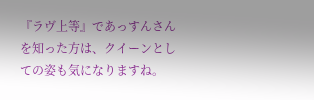『ラヴ上等』であっすんさんを知った方は、クイーンとしての姿も気になりますね。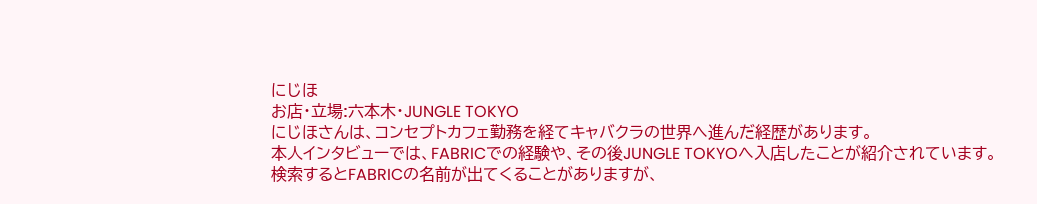にじほ
お店・立場:六本木・JUNGLE TOKYO
にじほさんは、コンセプトカフェ勤務を経てキャバクラの世界へ進んだ経歴があります。
本人インタビューでは、FABRICでの経験や、その後JUNGLE TOKYOへ入店したことが紹介されています。
検索するとFABRICの名前が出てくることがありますが、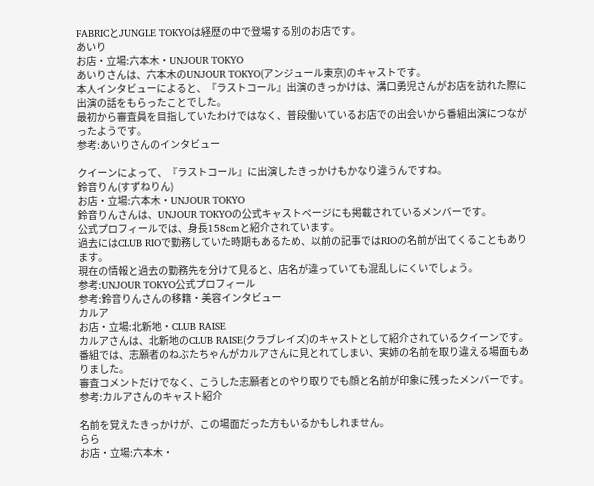FABRICとJUNGLE TOKYOは経歴の中で登場する別のお店です。
あいり
お店・立場:六本木・UNJOUR TOKYO
あいりさんは、六本木のUNJOUR TOKYO(アンジュール東京)のキャストです。
本人インタビューによると、『ラストコール』出演のきっかけは、溝口勇児さんがお店を訪れた際に出演の話をもらったことでした。
最初から審査員を目指していたわけではなく、普段働いているお店での出会いから番組出演につながったようです。
参考:あいりさんのインタビュー

クイーンによって、『ラストコール』に出演したきっかけもかなり違うんですね。
鈴音りん(すずねりん)
お店・立場:六本木・UNJOUR TOKYO
鈴音りんさんは、UNJOUR TOKYOの公式キャストページにも掲載されているメンバーです。
公式プロフィールでは、身長158cmと紹介されています。
過去にはCLUB RIOで勤務していた時期もあるため、以前の記事ではRIOの名前が出てくることもあります。
現在の情報と過去の勤務先を分けて見ると、店名が違っていても混乱しにくいでしょう。
参考:UNJOUR TOKYO公式プロフィール
参考:鈴音りんさんの移籍・美容インタビュー
カルア
お店・立場:北新地・CLUB RAISE
カルアさんは、北新地のCLUB RAISE(クラブレイズ)のキャストとして紹介されているクイーンです。
番組では、志願者のねぶたちゃんがカルアさんに見とれてしまい、実姉の名前を取り違える場面もありました。
審査コメントだけでなく、こうした志願者とのやり取りでも顔と名前が印象に残ったメンバーです。
参考:カルアさんのキャスト紹介

名前を覚えたきっかけが、この場面だった方もいるかもしれません。
らら
お店・立場:六本木・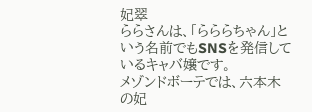妃翠
ららさんは、「らららちゃん」という名前でもSNSを発信しているキャバ嬢です。
メゾンドボーテでは、六本木の妃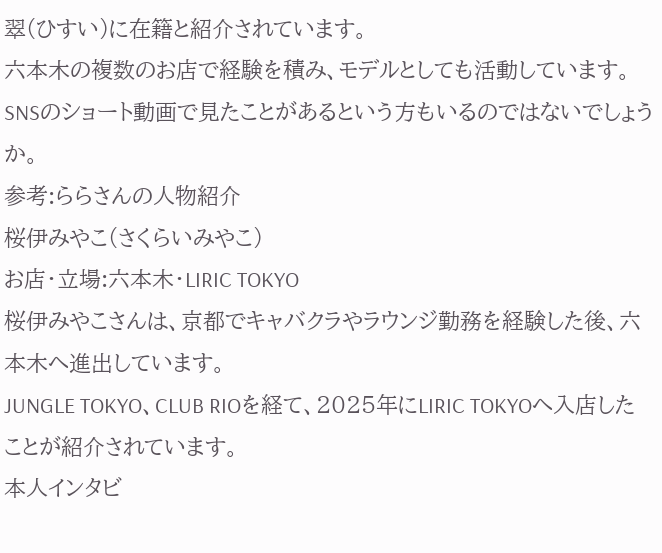翠(ひすい)に在籍と紹介されています。
六本木の複数のお店で経験を積み、モデルとしても活動しています。
SNSのショート動画で見たことがあるという方もいるのではないでしょうか。
参考:ららさんの人物紹介
桜伊みやこ(さくらいみやこ)
お店・立場:六本木・LIRIC TOKYO
桜伊みやこさんは、京都でキャバクラやラウンジ勤務を経験した後、六本木へ進出しています。
JUNGLE TOKYO、CLUB RIOを経て、2025年にLIRIC TOKYOへ入店したことが紹介されています。
本人インタビ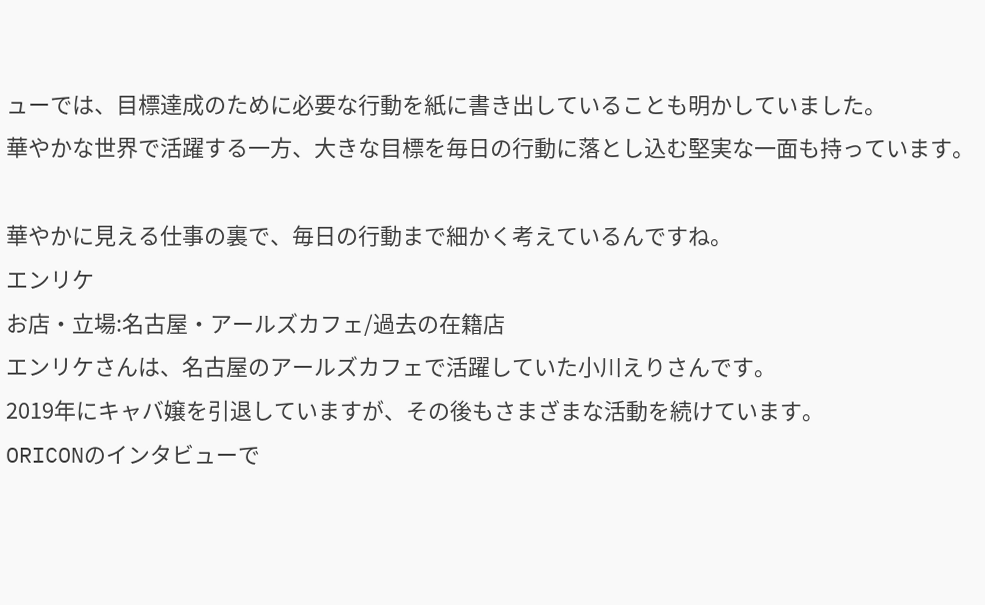ューでは、目標達成のために必要な行動を紙に書き出していることも明かしていました。
華やかな世界で活躍する一方、大きな目標を毎日の行動に落とし込む堅実な一面も持っています。

華やかに見える仕事の裏で、毎日の行動まで細かく考えているんですね。
エンリケ
お店・立場:名古屋・アールズカフェ/過去の在籍店
エンリケさんは、名古屋のアールズカフェで活躍していた小川えりさんです。
2019年にキャバ嬢を引退していますが、その後もさまざまな活動を続けています。
ORICONのインタビューで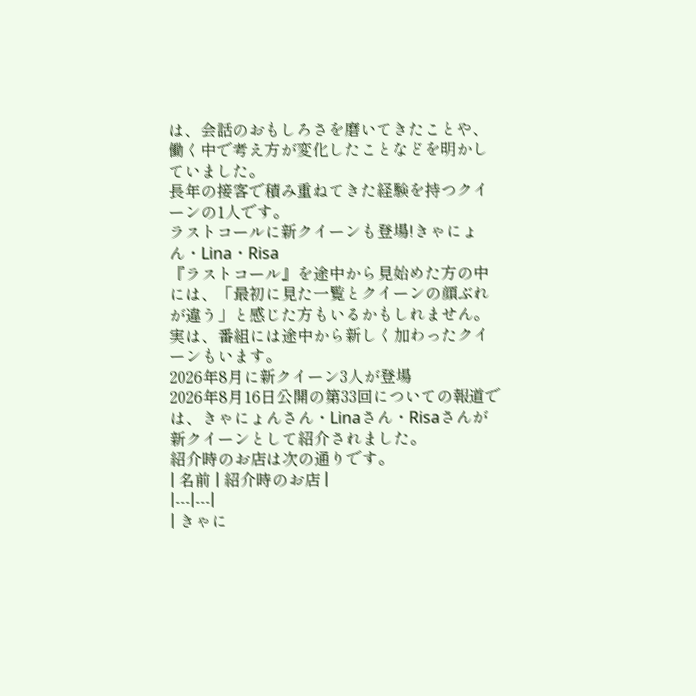は、会話のおもしろさを磨いてきたことや、働く中で考え方が変化したことなどを明かしていました。
長年の接客で積み重ねてきた経験を持つクイーンの1人です。
ラストコールに新クイーンも登場!きゃにょん・Lina・Risa
『ラストコール』を途中から見始めた方の中には、「最初に見た一覧とクイーンの顔ぶれが違う」と感じた方もいるかもしれません。
実は、番組には途中から新しく加わったクイーンもいます。
2026年8月に新クイーン3人が登場
2026年8月16日公開の第33回についての報道では、きゃにょんさん・Linaさん・Risaさんが新クイーンとして紹介されました。
紹介時のお店は次の通りです。
| 名前 | 紹介時のお店 |
|---|---|
| きゃに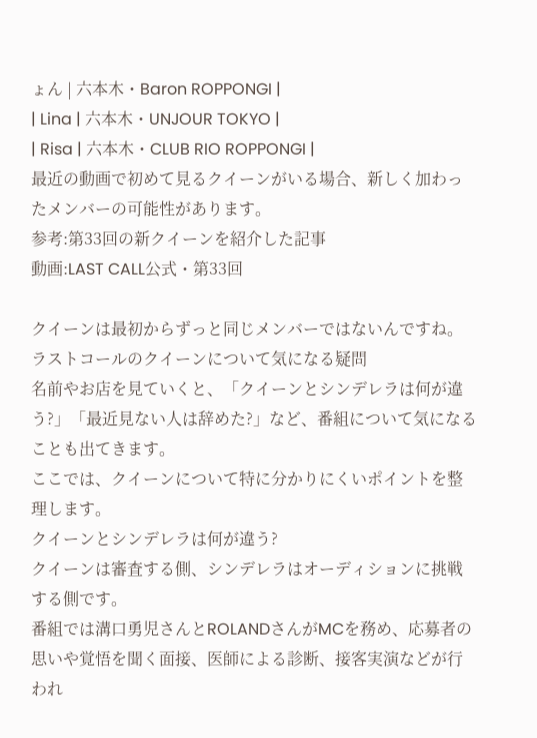ょん | 六本木・Baron ROPPONGI |
| Lina | 六本木・UNJOUR TOKYO |
| Risa | 六本木・CLUB RIO ROPPONGI |
最近の動画で初めて見るクイーンがいる場合、新しく加わったメンバーの可能性があります。
参考:第33回の新クイーンを紹介した記事
動画:LAST CALL公式・第33回

クイーンは最初からずっと同じメンバーではないんですね。
ラストコールのクイーンについて気になる疑問
名前やお店を見ていくと、「クイーンとシンデレラは何が違う?」「最近見ない人は辞めた?」など、番組について気になることも出てきます。
ここでは、クイーンについて特に分かりにくいポイントを整理します。
クイーンとシンデレラは何が違う?
クイーンは審査する側、シンデレラはオーディションに挑戦する側です。
番組では溝口勇児さんとROLANDさんがMCを務め、応募者の思いや覚悟を聞く面接、医師による診断、接客実演などが行われ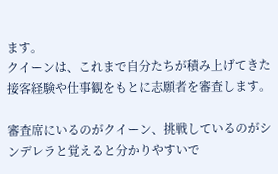ます。
クイーンは、これまで自分たちが積み上げてきた接客経験や仕事観をもとに志願者を審査します。

審査席にいるのがクイーン、挑戦しているのがシンデレラと覚えると分かりやすいで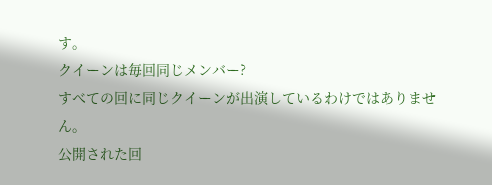す。
クイーンは毎回同じメンバー?
すべての回に同じクイーンが出演しているわけではありません。
公開された回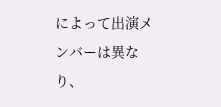によって出演メンバーは異なり、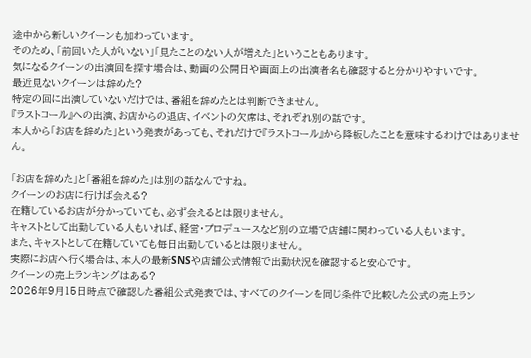途中から新しいクイーンも加わっています。
そのため、「前回いた人がいない」「見たことのない人が増えた」ということもあります。
気になるクイーンの出演回を探す場合は、動画の公開日や画面上の出演者名も確認すると分かりやすいです。
最近見ないクイーンは辞めた?
特定の回に出演していないだけでは、番組を辞めたとは判断できません。
『ラストコール』への出演、お店からの退店、イベントの欠席は、それぞれ別の話です。
本人から「お店を辞めた」という発表があっても、それだけで『ラストコール』から降板したことを意味するわけではありません。

「お店を辞めた」と「番組を辞めた」は別の話なんですね。
クイーンのお店に行けば会える?
在籍しているお店が分かっていても、必ず会えるとは限りません。
キャストとして出勤している人もいれば、経営・プロデュースなど別の立場で店舗に関わっている人もいます。
また、キャストとして在籍していても毎日出勤しているとは限りません。
実際にお店へ行く場合は、本人の最新SNSや店舗公式情報で出勤状況を確認すると安心です。
クイーンの売上ランキングはある?
2026年9月15日時点で確認した番組公式発表では、すべてのクイーンを同じ条件で比較した公式の売上ラン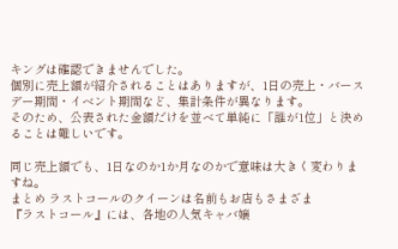キングは確認できませんでした。
個別に売上額が紹介されることはありますが、1日の売上・バースデー期間・イベント期間など、集計条件が異なります。
そのため、公表された金額だけを並べて単純に「誰が1位」と決めることは難しいです。

同じ売上額でも、1日なのか1か月なのかで意味は大きく変わりますね。
まとめ ラストコールのクイーンは名前もお店もさまざま
『ラストコール』には、各地の人気キャバ嬢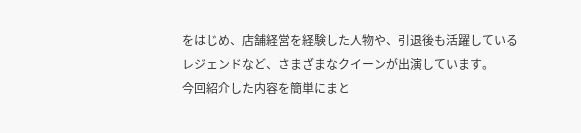をはじめ、店舗経営を経験した人物や、引退後も活躍しているレジェンドなど、さまざまなクイーンが出演しています。
今回紹介した内容を簡単にまと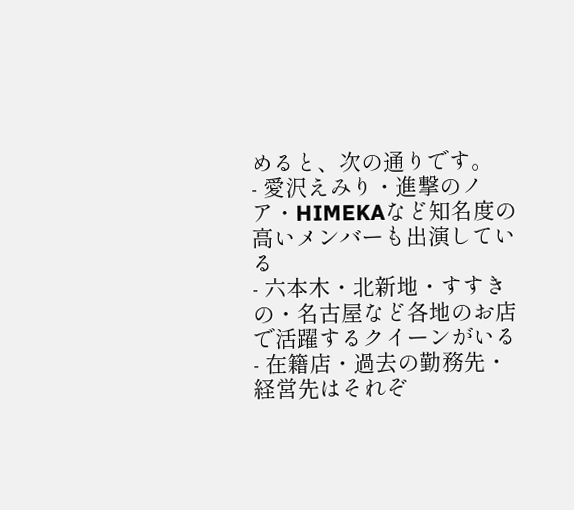めると、次の通りです。
- 愛沢えみり・進撃のノア・HIMEKAなど知名度の高いメンバーも出演している
- 六本木・北新地・すすきの・名古屋など各地のお店で活躍するクイーンがいる
- 在籍店・過去の勤務先・経営先はそれぞ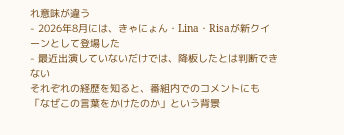れ意味が違う
- 2026年8月には、きゃにょん・Lina・Risaが新クイーンとして登場した
- 最近出演していないだけでは、降板したとは判断できない
それぞれの経歴を知ると、番組内でのコメントにも「なぜこの言葉をかけたのか」という背景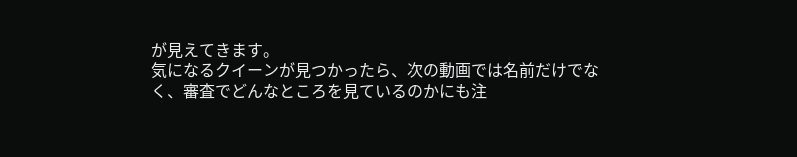が見えてきます。
気になるクイーンが見つかったら、次の動画では名前だけでなく、審査でどんなところを見ているのかにも注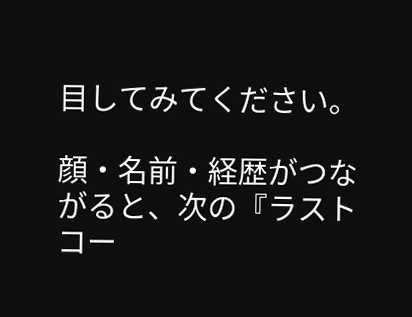目してみてください。

顔・名前・経歴がつながると、次の『ラストコー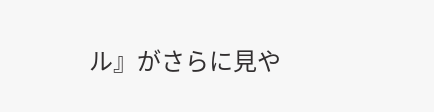ル』がさらに見や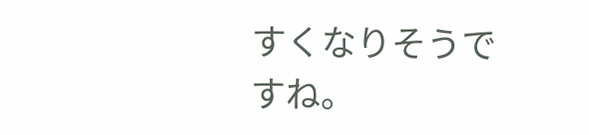すくなりそうですね。